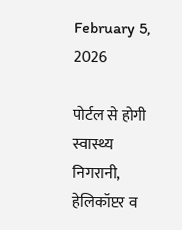February 5, 2026

पोर्टल से होगी स्वास्थ्य निगरानी, हेलिकॉप्टर व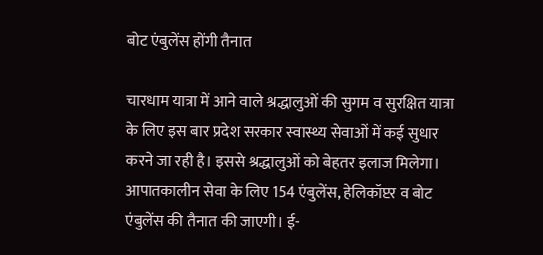बोट एंबुलेंस होंगी तैनात

चारधाम यात्रा में आने वाले श्रद्धालुओं की सुगम व सुरक्षित यात्रा के लिए इस बार प्रदेश सरकार स्वास्थ्य सेवाओं में कई सुधार करने जा रही है। इससे श्रद्धालुओं को बेहतर इलाज मिलेगा। आपातकालीन सेवा के लिए 154 एंबुलेंस, हेलिकॉप्टर व बोट एंबुलेंस की तैनात की जाएगी। ई-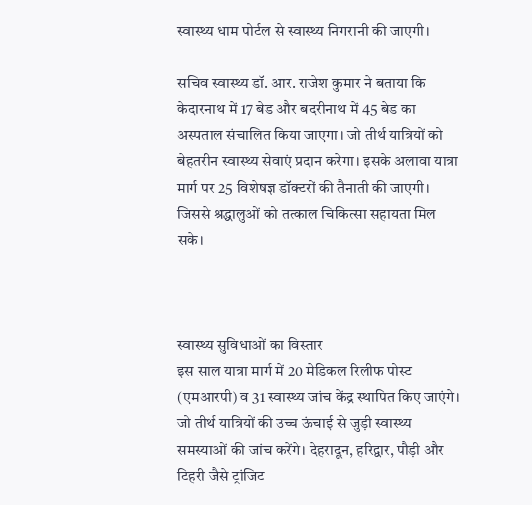स्वास्थ्य धाम पोर्टल से स्वास्थ्य निगरानी की जाएगी।

सचिव स्वास्थ्य डॉ. आर. राजेश कुमार ने बताया कि केदारनाथ में 17 बेड और बदरीनाथ में 45 बेड का अस्पताल संचालित किया जाएगा। जो तीर्थ यात्रियों को बेहतरीन स्वास्थ्य सेवाएं प्रदान करेगा। इसके अलावा यात्रा मार्ग पर 25 विशेषज्ञ डॉक्टरों की तैनाती की जाएगी। जिससे श्रद्धालुओं को तत्काल चिकित्सा सहायता मिल सके।



स्वास्थ्य सुविधाओं का विस्तार
इस साल यात्रा मार्ग में 20 मेडिकल रिलीफ पोस्ट (एमआरपी) व 31 स्वास्थ्य जांच केंद्र स्थापित किए जाएंगे। जो तीर्थ यात्रियों की उच्च ऊंचाई से जुड़ी स्वास्थ्य समस्याओं की जांच करेंगे। देहरादून, हरिद्वार, पौड़ी और टिहरी जैसे ट्रांजिट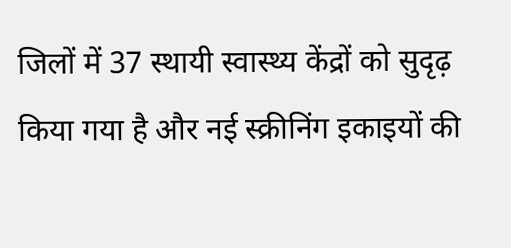जिलों में 37 स्थायी स्वास्थ्य केंद्रों को सुदृढ़ किया गया है और नई स्क्रीनिंग इकाइयों की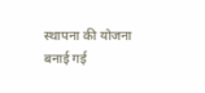स्थापना की योजना बनाई गई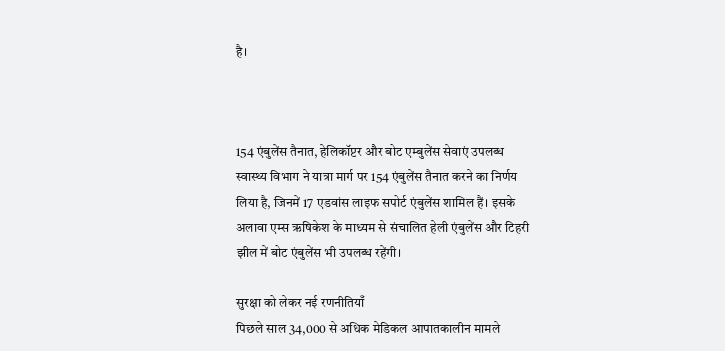है।



154 एंबुलेंस तैनात, हेलिकॉप्टर और बोट एम्बुलेंस सेवाएं उपलब्ध
स्वास्थ्य विभाग ने यात्रा मार्ग पर 154 एंबुलेंस तैनात करने का निर्णय लिया है, जिनमें 17 एडवांस लाइफ सपोर्ट एंबुलेंस शामिल हैं। इसके अलावा एम्स ऋषिकेश के माध्यम से संचालित हेली एंबुलेंस और टिहरी झील में बोट एंबुलेंस भी उपलब्ध रहेंगी।

सुरक्षा को लेकर नई रणनीतियाँ
पिछले साल 34,000 से अधिक मेडिकल आपातकालीन मामले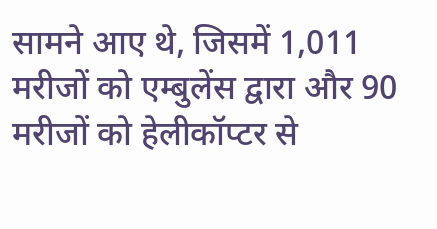सामने आए थे, जिसमें 1,011 मरीजों को एम्बुलेंस द्वारा और 90 मरीजों को हेलीकॉप्टर से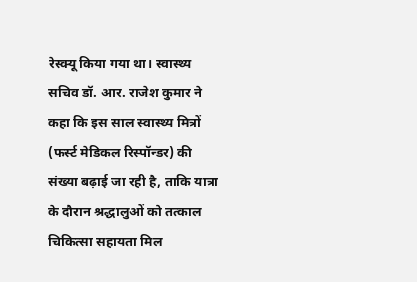रेस्क्यू किया गया था। स्वास्थ्य सचिव डॉ. आर. राजेश कुमार ने कहा कि इस साल स्वास्थ्य मित्रों (फर्स्ट मेडिकल रिस्पॉन्डर) की संख्या बढ़ाई जा रही है, ताकि यात्रा के दौरान श्रद्धालुओं को तत्काल चिकित्सा सहायता मिल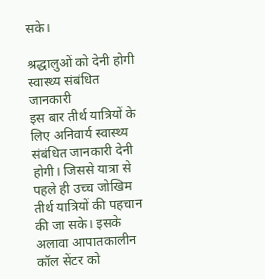सके।

श्रद्धालुओं को देनी होगी स्वास्थ्य संबंधित जानकारी
इस बार तीर्थ यात्रियों के लिए अनिवार्य स्वास्थ्य संबंधित जानकारी देनी होगी। जिससे यात्रा से पहले ही उच्च जोखिम तीर्थ यात्रियों की पहचान की जा सके। इसके अलावा आपातकालीन कॉल सेंटर को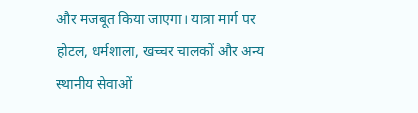और मजबूत किया जाएगा। यात्रा मार्ग पर होटल, धर्मशाला, खच्चर चालकों और अन्य स्थानीय सेवाओं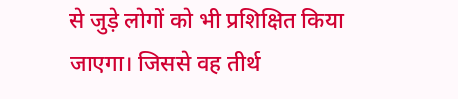से जुड़े लोगों को भी प्रशिक्षित किया जाएगा। जिससे वह तीर्थ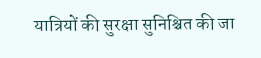यात्रियों की सुरक्षा सुनिश्चित की जा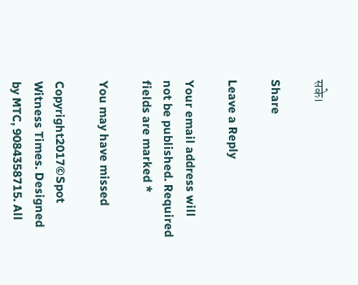सके।

Share

Leave a Reply

Your email address will not be published. Required fields are marked *

You may have missed

Copyright2017©Spot Witness Times. Designed by MTC, 9084358715. All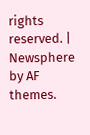rights reserved. | Newsphere by AF themes.